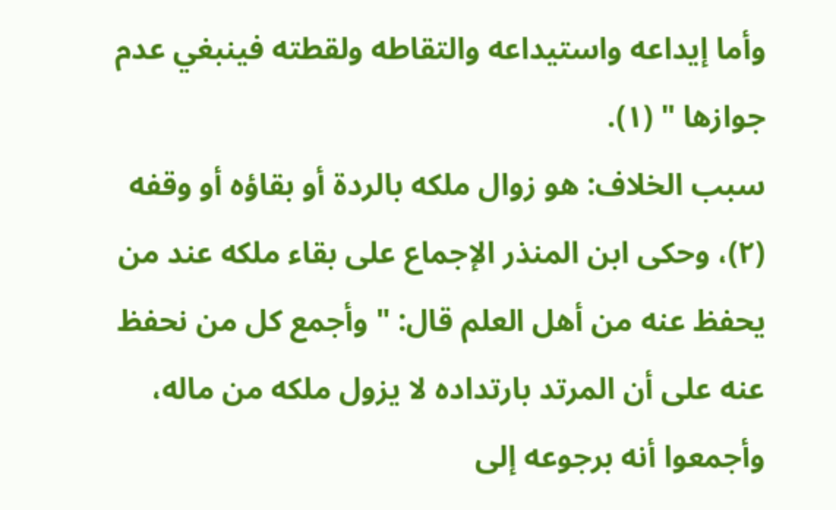وأما إيداعه واستيداعه والتقاطه ولقطته فينبغي عدم جوازها " (١).
سبب الخلاف: هو زوال ملكه بالردة أو بقاؤه أو وقفه (٢)، وحكى ابن المنذر الإجماع على بقاء ملكه عند من يحفظ عنه من أهل العلم قال: " وأجمع كل من نحفظ عنه على أن المرتد بارتداده لا يزول ملكه من ماله، وأجمعوا أنه برجوعه إلى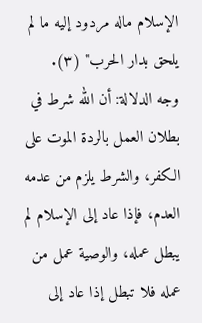الإسلام ماله مردود إليه ما لم يلحق بدار الحرب" (٣).
وجه الدلالة: أن الله شرط في بطلان العمل بالردة الموت على الكفر، والشرط يلزم من عدمه العدم، فإذا عاد إلى الإسلام لم يبطل عمله، والوصية عمل من عمله فلا تبطل إذا عاد إلى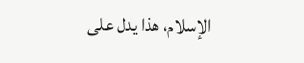الإسلام، هذا يدل على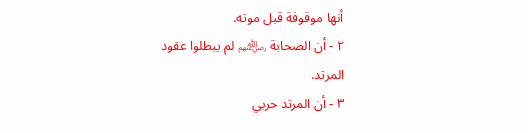أنها موقوفة قبل موته.
٢ - أن الصحابة ﵃ لم يبطلوا عقود المرتد.
٣ - أن المرتد حربي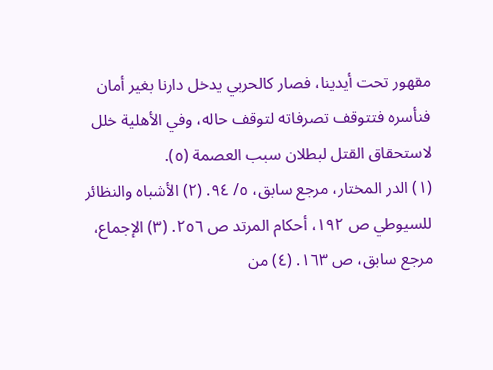مقهور تحت أيدينا، فصار كالحربي يدخل دارنا بغير أمان فنأسره فتتوقف تصرفاته لتوقف حاله، وفي الأهلية خلل لاستحقاق القتل لبطلان سبب العصمة (٥).
(١) الدر المختار، مرجع سابق، ٥/ ٩٤. (٢) الأشباه والنظائر للسيوطي ص ١٩٢، أحكام المرتد ص ٢٥٦. (٣) الإجماع، مرجع سابق، ص ١٦٣. (٤) من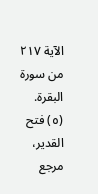الآية ٢١٧ من سورة البقرة. (٥) فتح القدير، مرجع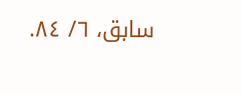سابق، ٦/ ٨٤.